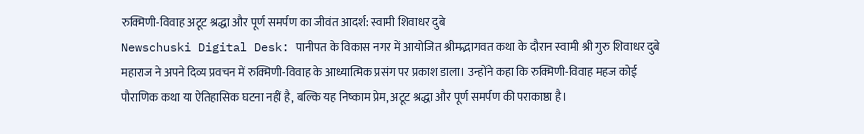रुक्मिणी-विवाह अटूट श्रद्धा और पूर्ण समर्पण का जीवंत आदर्श: स्वामी शिवाधर दुबे
Newschuski Digital Desk: पानीपत के विकास नगर में आयोजित श्रीमद्भागवत कथा के दौरान स्वामी श्री गुरु शिवाधर दुबे महाराज ने अपने दिव्य प्रवचन में रुक्मिणी-विवाह के आध्यात्मिक प्रसंग पर प्रकाश डाला। उन्होंने कहा कि रुक्मिणी-विवाह महज कोई पौराणिक कथा या ऐतिहासिक घटना नहीं है, बल्कि यह निष्काम प्रेम, अटूट श्रद्धा और पूर्ण समर्पण की पराकाष्ठा है।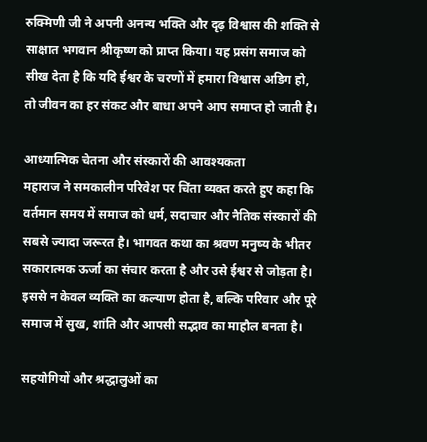रुक्मिणी जी ने अपनी अनन्य भक्ति और दृढ़ विश्वास की शक्ति से साक्षात भगवान श्रीकृष्ण को प्राप्त किया। यह प्रसंग समाज को सीख देता है कि यदि ईश्वर के चरणों में हमारा विश्वास अडिग हो, तो जीवन का हर संकट और बाधा अपने आप समाप्त हो जाती है।

आध्यात्मिक चेतना और संस्कारों की आवश्यकता
महाराज ने समकालीन परिवेश पर चिंता व्यक्त करते हुए कहा कि वर्तमान समय में समाज को धर्म, सदाचार और नैतिक संस्कारों की सबसे ज्यादा जरूरत है। भागवत कथा का श्रवण मनुष्य के भीतर सकारात्मक ऊर्जा का संचार करता है और उसे ईश्वर से जोड़ता है। इससे न केवल व्यक्ति का कल्याण होता है, बल्कि परिवार और पूरे समाज में सुख, शांति और आपसी सद्भाव का माहौल बनता है।

सहयोगियों और श्रद्धालुओं का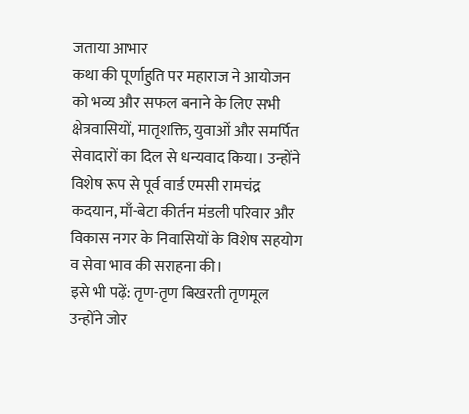जताया आभार
कथा की पूर्णाहुति पर महाराज ने आयोजन को भव्य और सफल बनाने के लिए सभी क्षेत्रवासियों, मातृशक्ति, युवाओं और समर्पित सेवादारों का दिल से धन्यवाद किया। उन्होंने विशेष रूप से पूर्व वार्ड एमसी रामचंद्र कदयान, माँ-बेटा कीर्तन मंडली परिवार और विकास नगर के निवासियों के विशेष सहयोग व सेवा भाव की सराहना की।
इसे भी पढ़ें: तृण-तृण बिखरती तृणमूल
उन्होंने जोर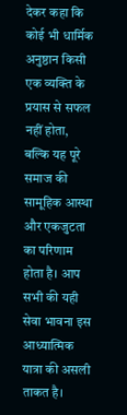देकर कहा कि कोई भी धार्मिक अनुष्ठान किसी एक व्यक्ति के प्रयास से सफल नहीं होता, बल्कि यह पूरे समाज की सामूहिक आस्था और एकजुटता का परिणाम होता है। आप सभी की यही सेवा भावना इस आध्यात्मिक यात्रा की असली ताकत है।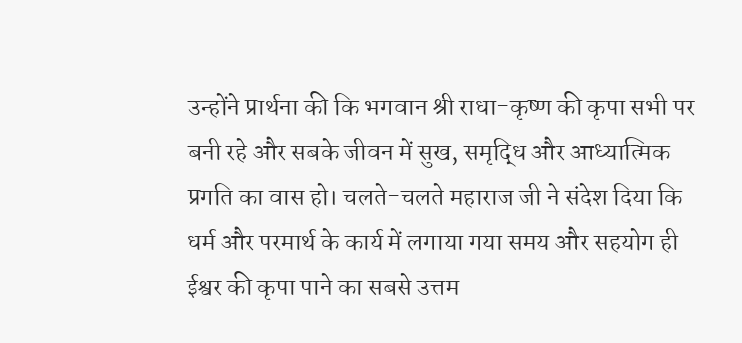उन्होंने प्रार्थना की कि भगवान श्री राधा-कृष्ण की कृपा सभी पर बनी रहे और सबके जीवन में सुख, समृद्धि और आध्यात्मिक प्रगति का वास हो। चलते-चलते महाराज जी ने संदेश दिया कि धर्म और परमार्थ के कार्य में लगाया गया समय और सहयोग ही ईश्वर की कृपा पाने का सबसे उत्तम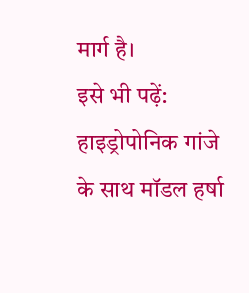मार्ग है।
इसे भी पढ़ें: हाइड्रोपोनिक गांजे के साथ मॉडल हर्षा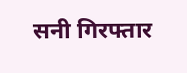सनी गिरफ्तार